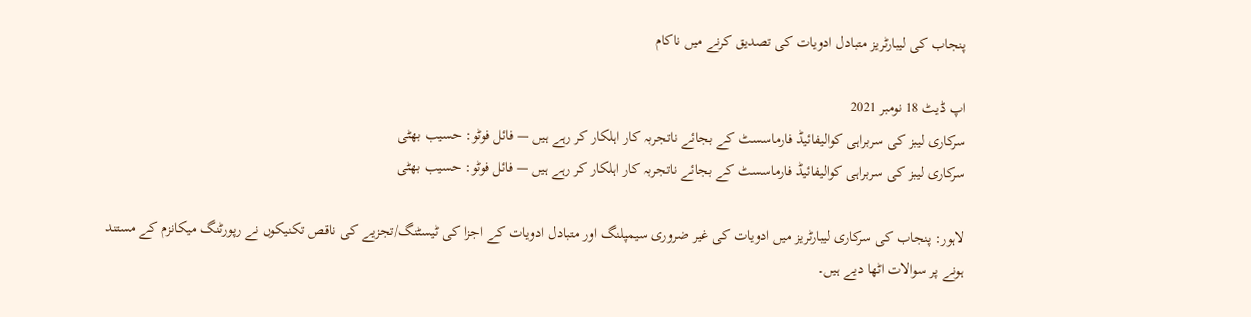پنجاب کی لیبارٹریز متبادل ادویات کی تصدیق کرنے میں ناکام

اپ ڈیٹ 18 نومبر 2021
سرکاری لیبز کی سربراہی کوالیفائیڈ فارماسسٹ کے بجائے ناتجربہ کار اہلکار کر رہے ہیں — فائل فوٹو: حسیب بھٹی
سرکاری لیبز کی سربراہی کوالیفائیڈ فارماسسٹ کے بجائے ناتجربہ کار اہلکار کر رہے ہیں — فائل فوٹو: حسیب بھٹی

لاہور: پنجاب کی سرکاری لیبارٹریز میں ادویات کی غیر ضروری سیمپلنگ اور متبادل ادویات کے اجزا کی ٹیسٹنگ/تجزیے کی ناقص تکنیکوں نے رپورٹنگ میکانزم کے مستند ہونے پر سوالات اٹھا دیے ہیں۔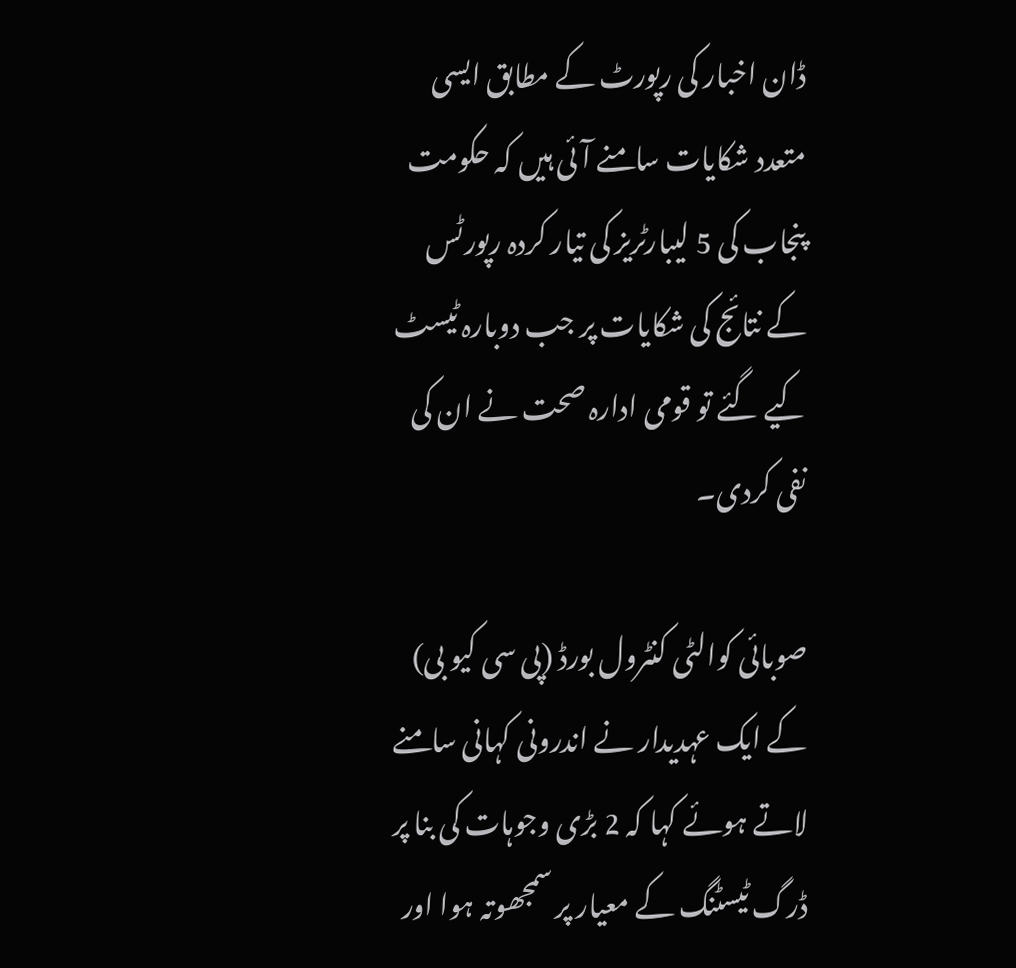ڈان اخبار کی رپورٹ کے مطابق ایسی متعدد شکایات سامنے آئی ہیں کہ حکومت پنجاب کی 5 لیبارٹریز کی تیار کردہ رپورٹس کے نتائج کی شکایات پر جب دوبارہ ٹیسٹ کیے گئے تو قومی ادارہ صحت نے ان کی نفی کردی۔

صوبائی کوالٹی کنٹرول بورڈ (پی سی کیو بی) کے ایک عہدیدار نے اندرونی کہانی سامنے لاتے ہوئے کہا کہ 2 بڑی وجوہات کی بنا پر ڈرگ ٹیسٹنگ کے معیار پر سمجھوتہ ہوا اور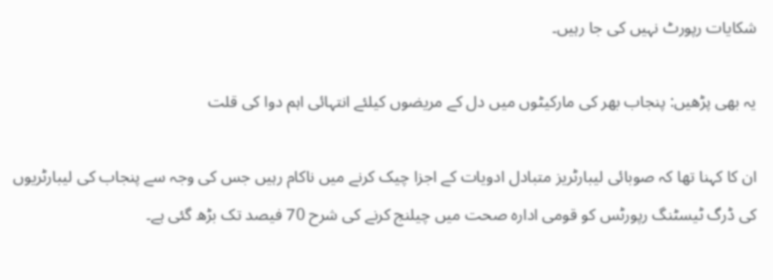شکایات رپورٹ نہیں کی جا رہیں۔

یہ بھی پڑھیں: پنجاب بھر کی مارکیٹوں میں دل کے مریضوں کیلئے انتہائی اہم دوا کی قلت

ان کا کہنا تھا کہ صوبائی لیبارٹریز متبادل ادویات کے اجزا چیک کرنے میں ناکام رہیں جس کی وجہ سے پنجاب کی لیبارٹریوں کی ڈرگ ٹیسٹنگ رپورٹس کو قومی ادارہ صحت میں چیلنج کرنے کی شرح 70 فیصد تک بڑھ گئی ہے۔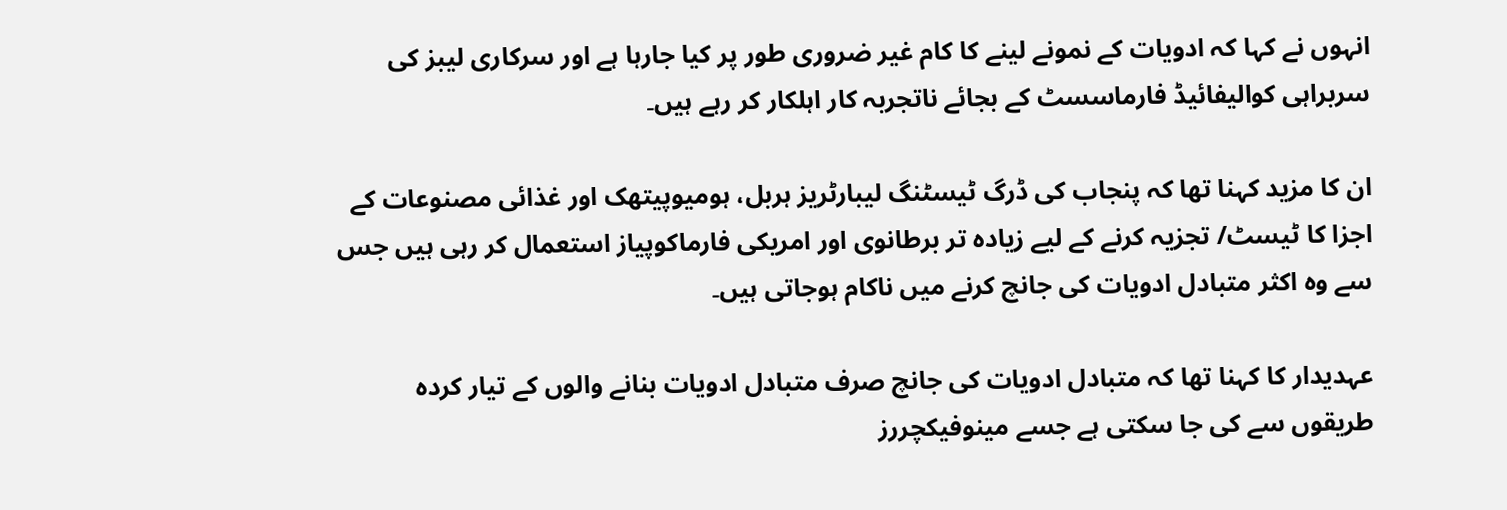انہوں نے کہا کہ ادویات کے نمونے لینے کا کام غیر ضروری طور پر کیا جارہا ہے اور سرکاری لیبز کی سربراہی کوالیفائیڈ فارماسسٹ کے بجائے ناتجربہ کار اہلکار کر رہے ہیں۔

ان کا مزید کہنا تھا کہ پنجاب کی ڈرگ ٹیسٹنگ لیبارٹریز ہربل، ہومیوپیتھک اور غذائی مصنوعات کے اجزا کا ٹیسٹ/ تجزیہ کرنے کے لیے زیادہ تر برطانوی اور امریکی فارماکوپیاز استعمال کر رہی ہیں جس سے وہ اکثر متبادل ادویات کی جانچ کرنے میں ناکام ہوجاتی ہیں۔

عہدیدار کا کہنا تھا کہ متبادل ادویات کی جانچ صرف متبادل ادویات بنانے والوں کے تیار کردہ طریقوں سے کی جا سکتی ہے جسے مینوفیکچررز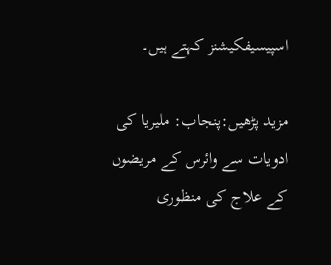اسپیسیفکیشنز کہتے ہیں۔

مزید پڑھیں:پنجاب: ملیریا کی ادویات سے وائرس کے مریضوں کے علاج کی منظوری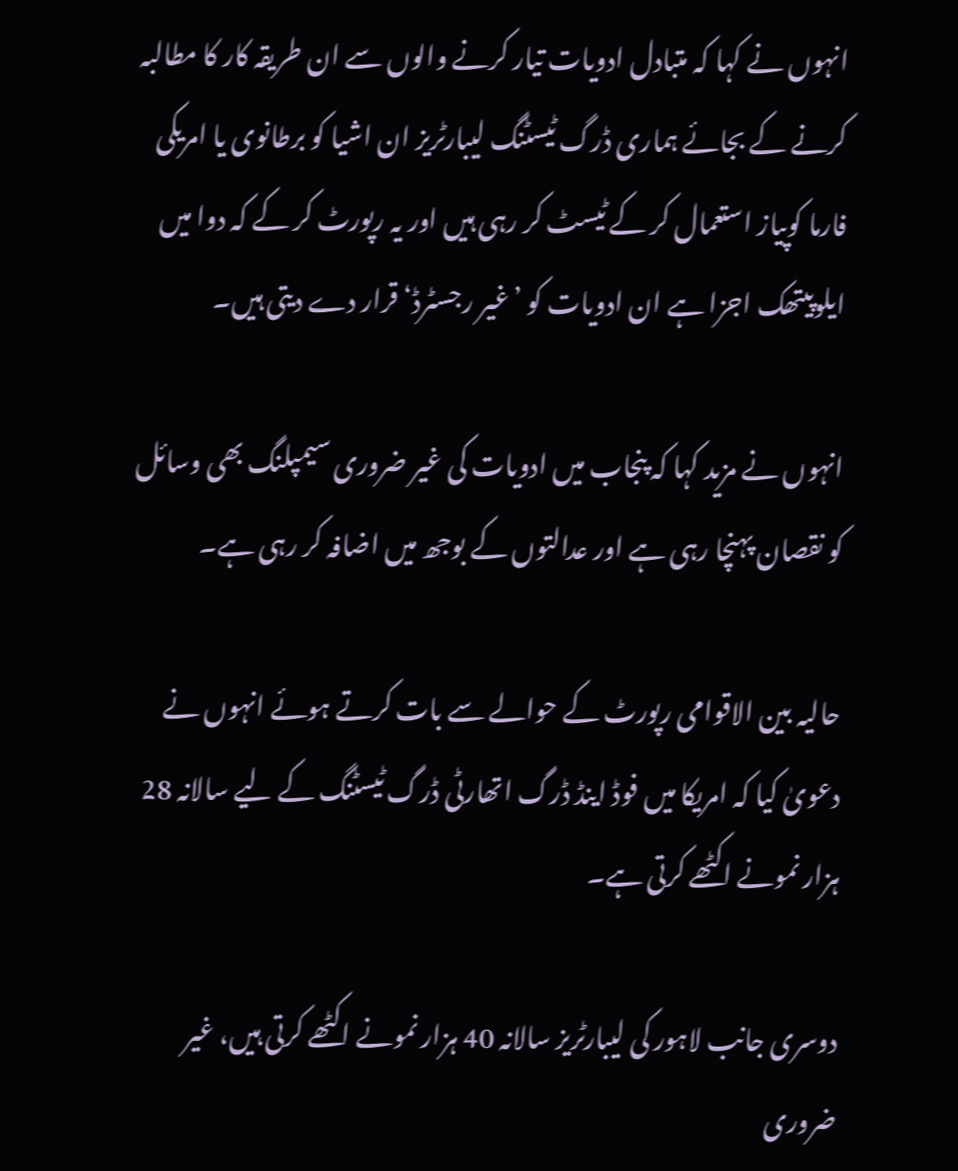انہوں نے کہا کہ متبادل ادویات تیار کرنے والوں سے ان طریقہ کار کا مطالبہ کرنے کے بجائے ہماری ڈرگ ٹیسٹنگ لیبارٹریز ان اشیا کو برطانوی یا امریکی فارما کوپیاز استعمال کر کے ٹیسٹ کر رہی ہیں اور یہ رپورٹ کر کے کہ دوا میں ایلوپیتھک اجزا ہے ان ادویات کو ’غیر رجسٹرڈ‘ قرار دے دیتی ہیں۔

انہوں نے مزید کہا کہ پنجاب میں ادویات کی غیر ضروری سیمپلنگ بھی وسائل کو نقصان پہنچا رہی ہے اور عدالتوں کے بوجھ میں اضافہ کر رہی ہے۔

حالیہ بین الاقوامی رپورٹ کے حوالے سے بات کرتے ہوئے انہوں نے دعویٰ کیا کہ امریکا میں فوڈ اینڈ ڈرگ اتھارٹی ڈرگ ٹیسٹنگ کے لیے سالانہ 28 ہزار نمونے اکٹھے کرتی ہے۔

دوسری جانب لاہور کی لیبارٹریز سالانہ 40 ہزار نمونے اکٹھے کرتی ہیں، غیر ضروری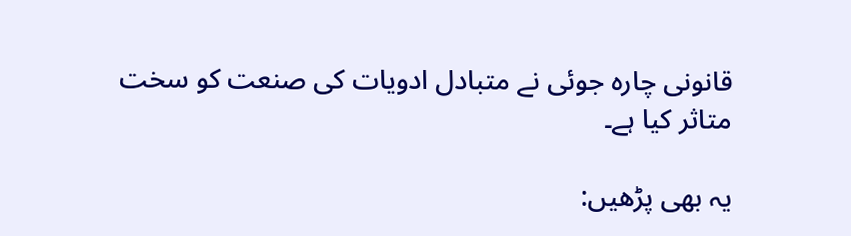قانونی چارہ جوئی نے متبادل ادویات کی صنعت کو سخت متاثر کیا ہے۔

یہ بھی پڑھیں: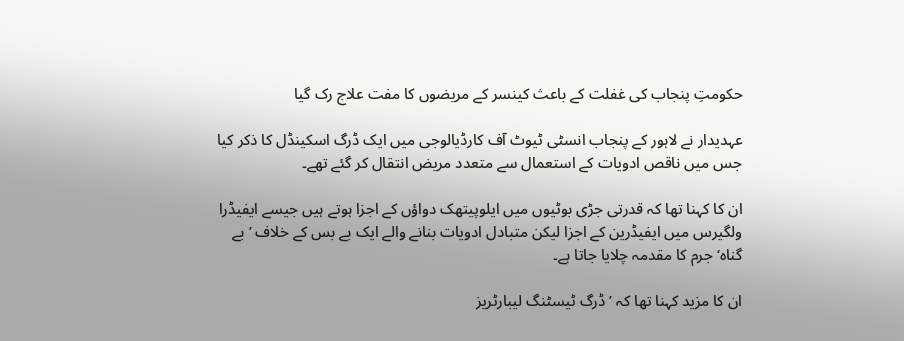حکومتِ پنجاب کی غفلت کے باعث کینسر کے مریضوں کا مفت علاج رک گیا

عہدیدار نے لاہور کے پنجاب انسٹی ٹیوٹ آف کارڈیالوجی میں ایک ڈرگ اسکینڈل کا ذکر کیا جس میں ناقص ادویات کے استعمال سے متعدد مریض انتقال کر گئے تھے۔

ان کا کہنا تھا کہ قدرتی جڑی بوٹیوں میں ایلوپیتھک دواؤں کے اجزا ہوتے ہیں جیسے ایفیڈرا ولگیرس میں ایفیڈرین کے اجزا لیکن متبادل ادویات بنانے والے ایک بے بس کے خلاف ’بے گناہ‘ جرم کا مقدمہ چلایا جاتا ہے۔

ان کا مزید کہنا تھا کہ ’ڈرگ ٹیسٹنگ لیبارٹریز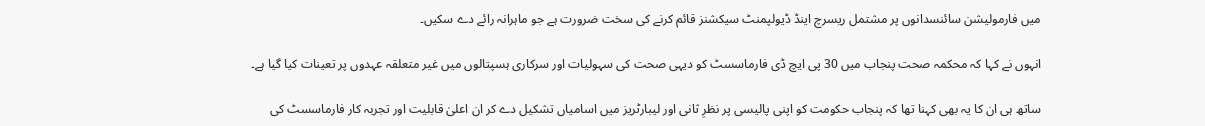میں فارمولیشن سائنسدانوں پر مشتمل ریسرچ اینڈ ڈیولپمنٹ سیکشنز قائم کرنے کی سخت ضرورت ہے جو ماہرانہ رائے دے سکیں۔

انہوں نے کہا کہ محکمہ صحت پنجاب میں 30 پی ایچ ڈی فارماسسٹ کو دیہی صحت کی سہولیات اور سرکاری ہسپتالوں میں غیر متعلقہ عہدوں پر تعینات کیا گیا ہے۔

ساتھ ہی ان کا یہ بھی کہنا تھا کہ پنجاب حکومت کو اپنی پالیسی پر نظرِ ثانی اور لیبارٹریز میں اسامیاں تشکیل دے کر ان اعلیٰ قابلیت اور تجربہ کار فارماسسٹ کی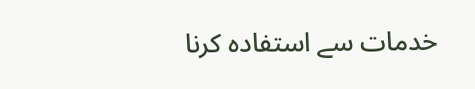خدمات سے استفادہ کرنا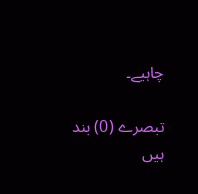چاہیے۔

تبصرے (0) بند ہیں